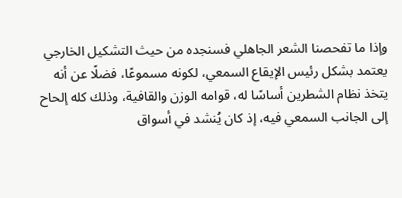وإذا ما تفحصنا الشعر الجاهلي فسنجده من حيث التشكيل الخارجي يعتمد بشكل رئيس الإيقاع السمعي، لكونه مسموعًا، فضلًا عن أنه يتخذ نظام الشطرين أساسًا له، قوامه الوزن والقافية، وذلك كله إلحاح إلى الجانب السمعي فيه، إذ كان يُنشد في أسواق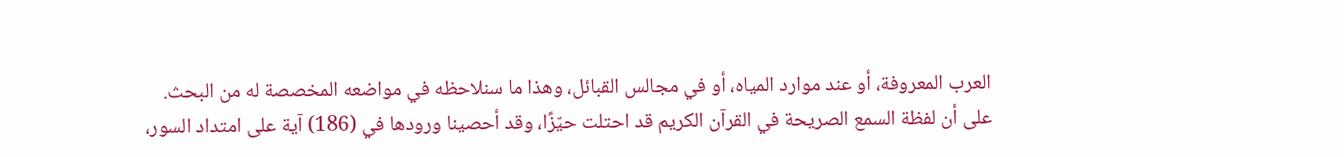العرب المعروفة، أو عند موارد المياه، أو في مجالس القبائل، وهذا ما سنلاحظه في مواضعه المخصصة له من البحث.
على أن لفظة السمع الصريحة في القرآن الكريم قد احتلت حيّزًا، وقد أحصينا ورودها في (186) آية على امتداد السور،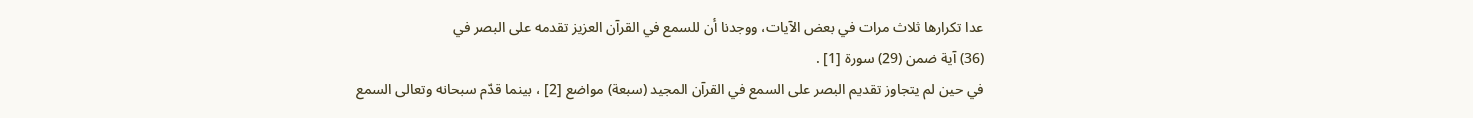عدا تكرارها ثلاث مرات في بعض الآيات، ووجدنا أن للسمع في القرآن العزيز تقدمه على البصر في
(36) آية ضمن (29) سورة [1] .
في حين لم يتجاوز تقديم البصر على السمع في القرآن المجيد (سبعة) مواضع [2] ، بينما قدّم سبحانه وتعالى السمع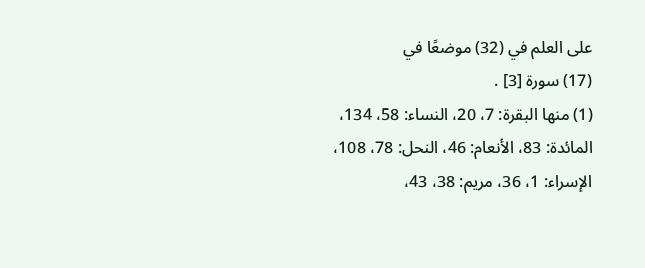على العلم في (32) موضعًا في
(17) سورة [3] .
(1) منها البقرة: 7، 20، النساء: 58، 134، المائدة: 83، الأنعام: 46، النحل: 78، 108، الإسراء: 1، 36، مريم: 38، 43،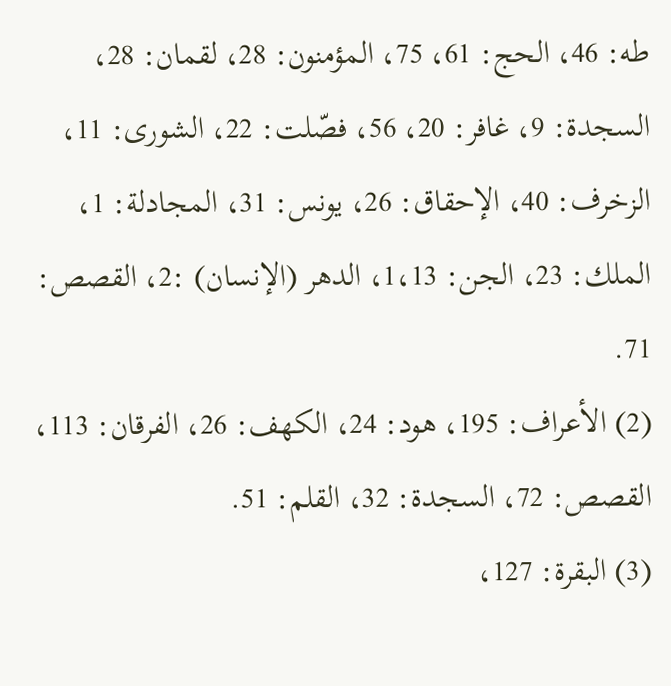طه: 46، الحج: 61، 75، المؤمنون: 28، لقمان: 28، السجدة: 9، غافر: 20، 56، فصّلت: 22، الشورى: 11، الزخرف: 40، الإحقاق: 26، يونس: 31، المجادلة: 1، الملك: 23، الجن: 1،13، الدهر (الإنسان) :2، القصص: 71.
(2) الأعراف: 195، هود: 24، الكهف: 26، الفرقان: 113، القصص: 72، السجدة: 32، القلم: 51.
(3) البقرة: 127،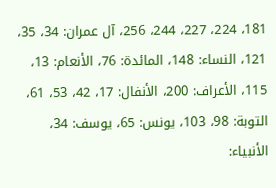181، 224، 227، 244، 256، آل عمران: 34، 35، 121، النساء: 148، المائدة: 76، الأنعام: 13، 115، الأعراف: 200، الأنفال: 17، 42، 53، 61، التوبة: 98، 103، يونس: 65، يوسف: 34، الأنبياء: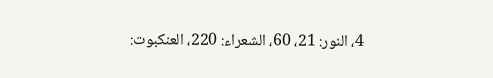4، النور: 21، 60، الشعراء: 220، العنكبوت: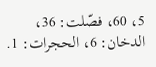5، 60، فصّلت: 36، الدخان: 6، الحجرات: 1.